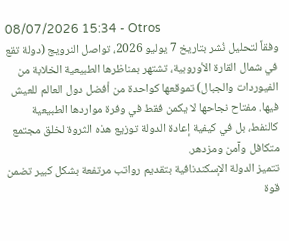08/07/2026 15:34 - Otros
وفقاً لتحليل نُشر بتاريخ 7 يوليو 2026، تواصل النرويج (دولة تقع في شمال القارة الأوروبية، تشتهر بمناظرها الطبيعية الخلابة من الفيوردات والجبال) تموقعها كواحدة من أفضل دول العالم للعيش فيها. مفتاح نجاحها لا يكمن فقط في وفرة مواردها الطبيعية كالنفط، بل في كيفية إعادة الدولة توزيع هذه الثروة لخلق مجتمع متكافل وآمن ومزدهر.
تتميز الدولة الإسكندنافية بتقديم رواتب مرتفعة بشكل كبير تضمن قوة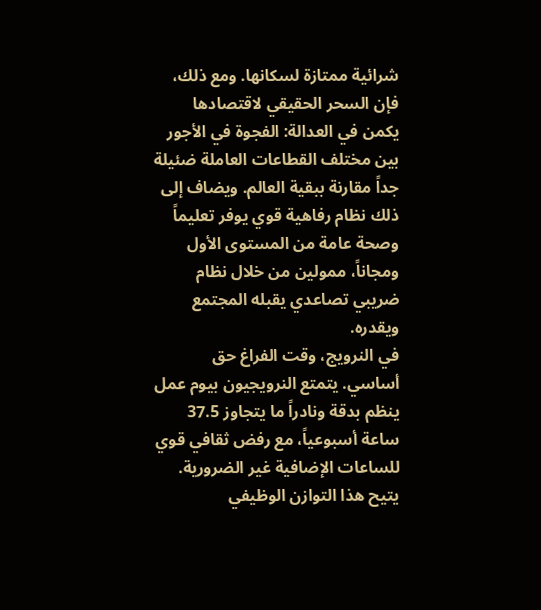شرائية ممتازة لسكانها. ومع ذلك، فإن السحر الحقيقي لاقتصادها يكمن في العدالة: الفجوة في الأجور بين مختلف القطاعات العاملة ضئيلة جداً مقارنة ببقية العالم. ويضاف إلى ذلك نظام رفاهية قوي يوفر تعليماً وصحة عامة من المستوى الأول ومجاناً، ممولين من خلال نظام ضريبي تصاعدي يقبله المجتمع ويقدره.
في النرويج، وقت الفراغ حق أساسي. يتمتع النرويجيون بيوم عمل ينظم بدقة ونادراً ما يتجاوز 37.5 ساعة أسبوعياً، مع رفض ثقافي قوي للساعات الإضافية غير الضرورية. يتيح هذا التوازن الوظيفي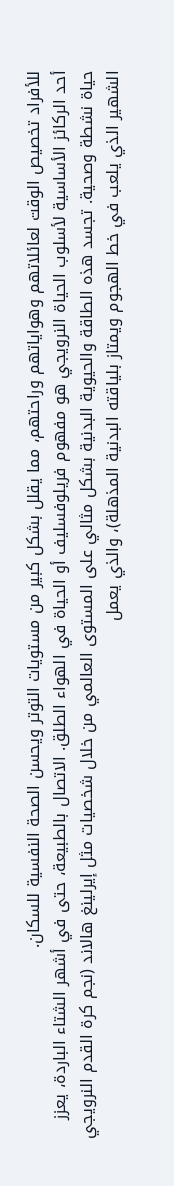للأفراد تخصيص الوقت لعائلاتهم وهواياتهم وراحتهم، مما يقلل بشكل كبير من مستويات التوتر ويحسن الصحة النفسية للسكان.
أحد الركائز الأساسية لأسلوب الحياة النرويجي هو مفهوم فريلوفسليف أو الحياة في الهواء الطلق. الاتصال بالطبيعة، حتى في أشهر الشتاء الباردة، يعزز حياة نشطة وصحية. تجسد هذه الطاقة والحيوية البدنية بشكل مثالي على المستوى العالمي من خلال شخصيات مثل إيرلينغ هالاند (نجم كرة القدم النرويجي الشهير الذي يلعب في خط الهجوم ويمتاز بلياقته البدنية المذهلة)، والذي يعمل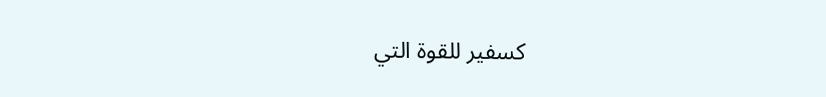كسفير للقوة التي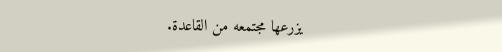يزرعها مجتمعه من القاعدة.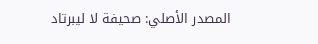المصدر الأصلي: صحيفة لا ليبرتاد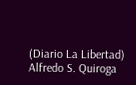(Diario La Libertad)
Alfredo S. Quiroga